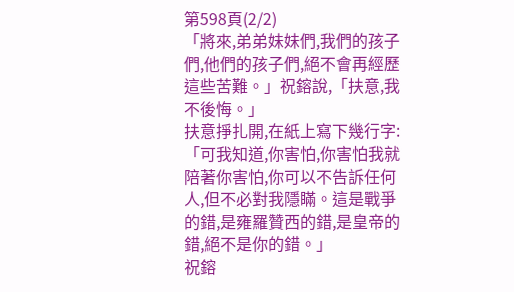第598頁(2/2)
「將來,弟弟妹妹們,我們的孩子們,他們的孩子們,絕不會再經歷這些苦難。」祝鎔說,「扶意,我不後悔。」
扶意掙扎開,在紙上寫下幾行字:「可我知道,你害怕,你害怕我就陪著你害怕,你可以不告訴任何人,但不必對我隱瞞。這是戰爭的錯,是雍羅贊西的錯,是皇帝的錯,絕不是你的錯。」
祝鎔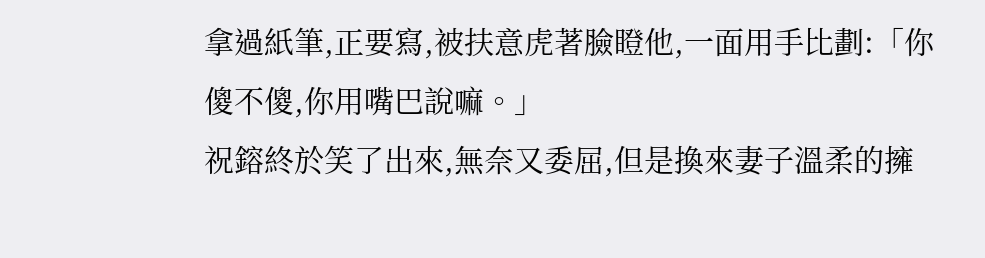拿過紙筆,正要寫,被扶意虎著臉瞪他,一面用手比劃:「你傻不傻,你用嘴巴說嘛。」
祝鎔終於笑了出來,無奈又委屈,但是換來妻子溫柔的擁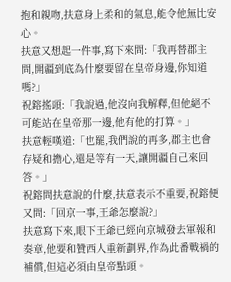抱和親吻,扶意身上柔和的氣息,能令他無比安心。
扶意又想起一件事,寫下來問:「我再替郡主問,開疆到底為什麼要留在皇帝身邊,你知道嗎?」
祝鎔搖頭:「我說過,他沒向我解釋,但他絕不可能站在皇帝那一邊,他有他的打算。」
扶意輕嘆道:「也罷,我們說的再多,郡主也會存疑和擔心,還是等有一天,讓開疆自己來回答。」
祝鎔問扶意說的什麼,扶意表示不重要,祝鎔便又問:「回京一事,王爺怎麼說?」
扶意寫下來,眼下王爺已經向京城發去軍報和奏章,他要和贊西人重新劃界,作為此番戰禍的補償,但這必須由皇帝點頭。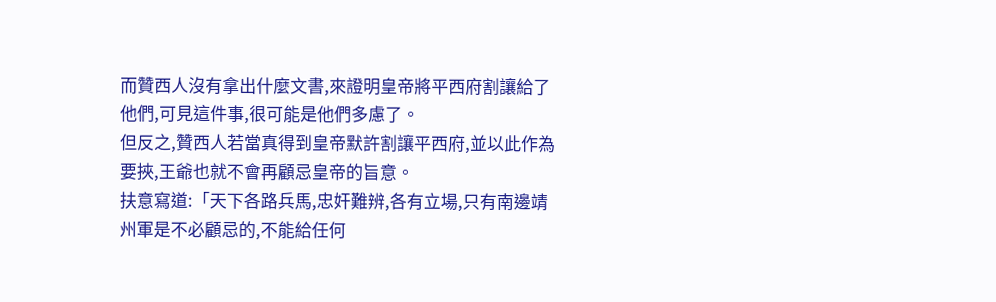而贊西人沒有拿出什麼文書,來證明皇帝將平西府割讓給了他們,可見這件事,很可能是他們多慮了。
但反之,贊西人若當真得到皇帝默許割讓平西府,並以此作為要挾,王爺也就不會再顧忌皇帝的旨意。
扶意寫道:「天下各路兵馬,忠奸難辨,各有立場,只有南邊靖州軍是不必顧忌的,不能給任何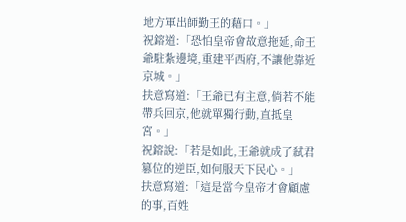地方軍出師勤王的藉口。」
祝鎔道:「恐怕皇帝會故意拖延,命王爺駐紮邊境,重建平西府,不讓他靠近京城。」
扶意寫道:「王爺已有主意,倘若不能帶兵回京,他就單獨行動,直抵皇宮。」
祝鎔說:「若是如此,王爺就成了弒君篡位的逆臣,如何服天下民心。」
扶意寫道:「這是當今皇帝才會顧慮的事,百姓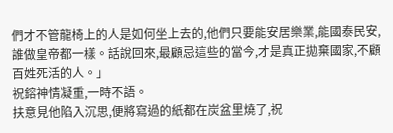們才不管龍椅上的人是如何坐上去的,他們只要能安居樂業,能國泰民安,誰做皇帝都一樣。話說回來,最顧忌這些的當今,才是真正拋棄國家,不顧百姓死活的人。」
祝鎔神情凝重,一時不語。
扶意見他陷入沉思,便將寫過的紙都在炭盆里燒了,祝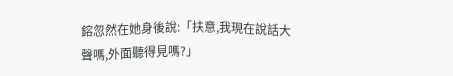鎔忽然在她身後說:「扶意,我現在說話大聲嗎,外面聽得見嗎?」